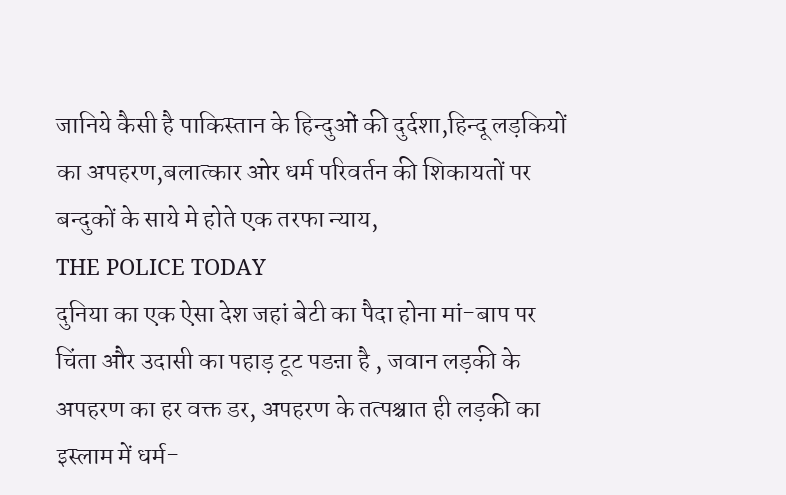जानिये कैसी है पाकिस्तान के हिन्दुओं की दुर्दशा,हिन्दू लड़कियों का अपहरण,बलात्कार ओर धर्म परिवर्तन की शिकायतों पर बन्दुकों के साये मे होते एक तरफा न्याय,
THE POLICE TODAY
दुनिया का एक ऐसा देश जहां बेटी का पैदा होना मां-बाप पर चिंता और उदासी का पहाड़ टूट पडऩा है , जवान लड़की के अपहरण का हर वक्त डर, अपहरण के तत्पश्चात ही लड़की का इस्लाम में धर्म-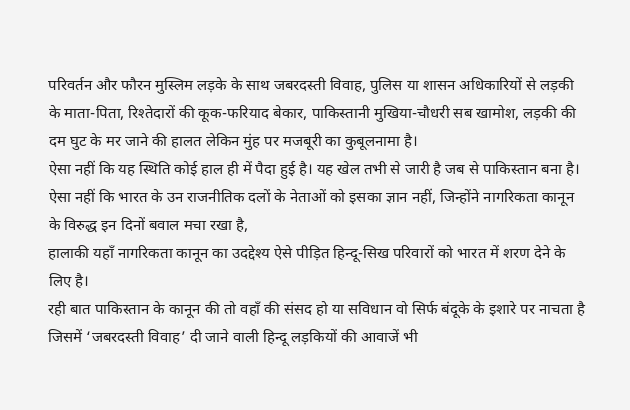परिवर्तन और फौरन मुस्लिम लड़के के साथ जबरदस्ती विवाह, पुलिस या शासन अधिकारियों से लड़की के माता-पिता, रिश्तेदारों की कूक-फरियाद बेकार, पाकिस्तानी मुखिया-चौधरी सब खामोश, लड़की की दम घुट के मर जाने की हालत लेकिन मुंह पर मजबूरी का कुबूलनामा है।
ऐसा नहीं कि यह स्थिति कोई हाल ही में पैदा हुई है। यह खेल तभी से जारी है जब से पाकिस्तान बना है। ऐसा नहीं कि भारत के उन राजनीतिक दलों के नेताओं को इसका ज्ञान नहीं, जिन्होंने नागरिकता कानून के विरुद्ध इन दिनों बवाल मचा रखा है,
हालाकी यहाँ नागरिकता कानून का उदद्देश्य ऐसे पीड़ित हिन्दू-सिख परिवारों को भारत में शरण देने के लिए है।
रही बात पाकिस्तान के कानून की तो वहाँ की संसद हो या सविधान वो सिर्फ बंदूके के इशारे पर नाचता है
जिसमें ‘जबरदस्ती विवाह’ दी जाने वाली हिन्दू लड़कियों की आवाजें भी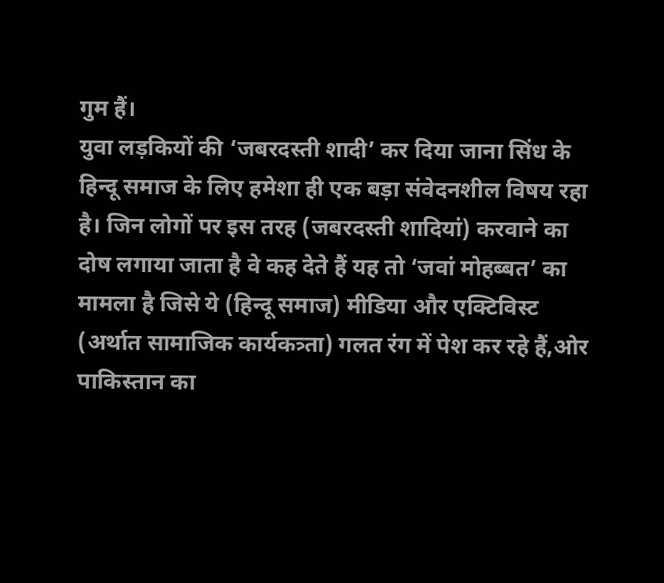गुम हैं।
युवा लड़कियों की ‘जबरदस्ती शादी’ कर दिया जाना सिंध के हिन्दू समाज के लिए हमेशा ही एक बड़ा संवेदनशील विषय रहा है। जिन लोगों पर इस तरह (जबरदस्ती शादियां) करवाने का दोष लगाया जाता है वे कह देते हैं यह तो ‘जवां मोहब्बत’ का मामला है जिसे ये (हिन्दू समाज) मीडिया और एक्टिविस्ट (अर्थात सामाजिक कार्यकत्र्ता) गलत रंग में पेश कर रहे हैं,ओर पाकिस्तान का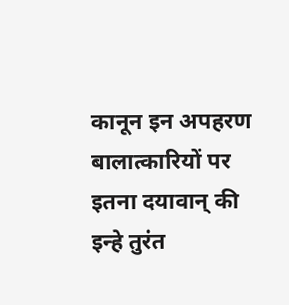कानून इन अपहरण बालात्कारियों पर इतना दयावान् की इन्हे तुरंत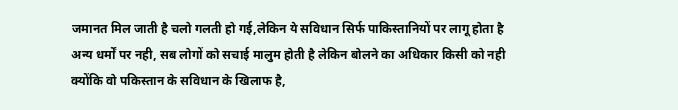जमानत मिल जाती है चलो गलती हो गई,लेकिन ये सविधान सिर्फ पाकिस्तानियों पर लागू होता है अन्य धर्मों पर नही, सब लोगों को सचाई मालुम होती है लेकिन बोलने का अधिकार किसी को नही क्योंकि वो पकिस्तान के सविधान के खिलाफ है,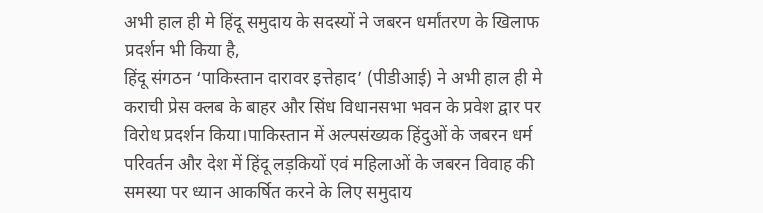अभी हाल ही मे हिंदू समुदाय के सदस्यों ने जबरन धर्मांतरण के खिलाफ प्रदर्शन भी किया है,
हिंदू संगठन ‘पाकिस्तान दारावर इत्तेहाद’ (पीडीआई) ने अभी हाल ही मे कराची प्रेस क्लब के बाहर और सिंध विधानसभा भवन के प्रवेश द्वार पर विरोध प्रदर्शन किया।पाकिस्तान में अल्पसंख्यक हिंदुओं के जबरन धर्म परिवर्तन और देश में हिंदू लड़कियों एवं महिलाओं के जबरन विवाह की समस्या पर ध्यान आकर्षित करने के लिए समुदाय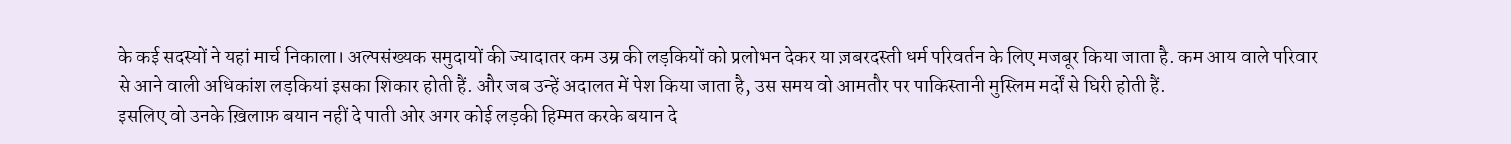के कई सदस्यों ने यहां मार्च निकाला। अल्पसंख्यक समुदायों की ज्यादातर कम उम्र की लड़कियों को प्रलोभन देकर या ज़बरदस्ती धर्म परिवर्तन के लिए मजबूर किया जाता है. कम आय वाले परिवार से आने वाली अधिकांश लड़कियां इसका शिकार होती हैं. और जब उन्हें अदालत में पेश किया जाता है, उस समय वो आमतौर पर पाकिस्तानी मुस्लिम मर्दों से घिरी होती हैं.
इसलिए वो उनके ख़िलाफ़ बयान नहीं दे पाती ओर अगर कोई लड़की हिम्मत करके बयान दे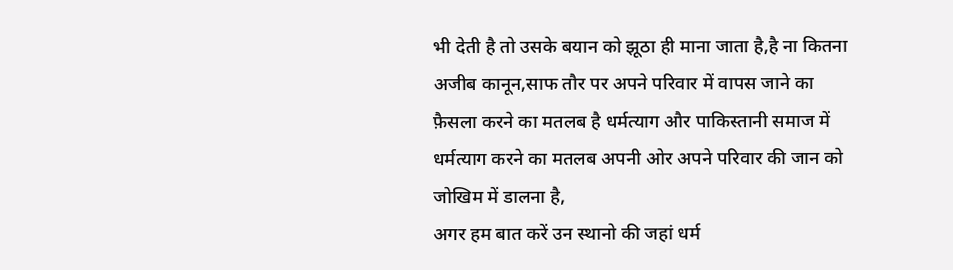भी देती है तो उसके बयान को झूठा ही माना जाता है,है ना कितना अजीब कानून,साफ तौर पर अपने परिवार में वापस जाने का फ़ैसला करने का मतलब है धर्मत्याग और पाकिस्तानी समाज में धर्मत्याग करने का मतलब अपनी ओर अपने परिवार की जान को जोखिम में डालना है,
अगर हम बात करें उन स्थानो की जहां धर्म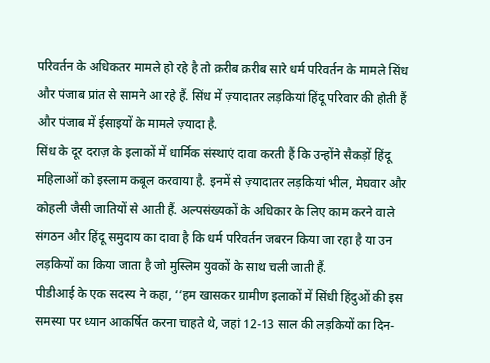परिवर्तन के अधिकतर मामले हो रहे है तो क़रीब क़रीब सारे धर्म परिवर्तन के मामले सिंध और पंजाब प्रांत से सामने आ रहे हैं. सिंध में ज़्यादातर लड़कियां हिंदू परिवार की होती हैं और पंजाब में ईसाइयों के मामले ज़्यादा है.
सिंध के दूर दराज़ के इलाकों में धार्मिक संस्थाएं दावा करती हैं कि उन्होंने सैकड़ों हिंदू महिलाओं को इस्लाम कबूल करवाया है. इनमें से ज़्यादातर लड़कियां भील, मेघवार और कोहली जैसी जातियों से आती हैं. अल्पसंख्यकों के अधिकार के लिए काम करने वाले संगठन और हिंदू समुदाय का दावा है कि धर्म परिवर्तन जबरन किया जा रहा है या उन लड़कियों का किया जाता है जो मुस्लिम युवकों के साथ चली जाती हैं.
पीडीआई के एक सदस्य ने कहा, ‘‘हम खासकर ग्रामीण इलाकों में सिंधी हिंदुओं की इस समस्या पर ध्यान आकर्षित करना चाहते थे, जहां 12-13 साल की लड़कियों का दिन-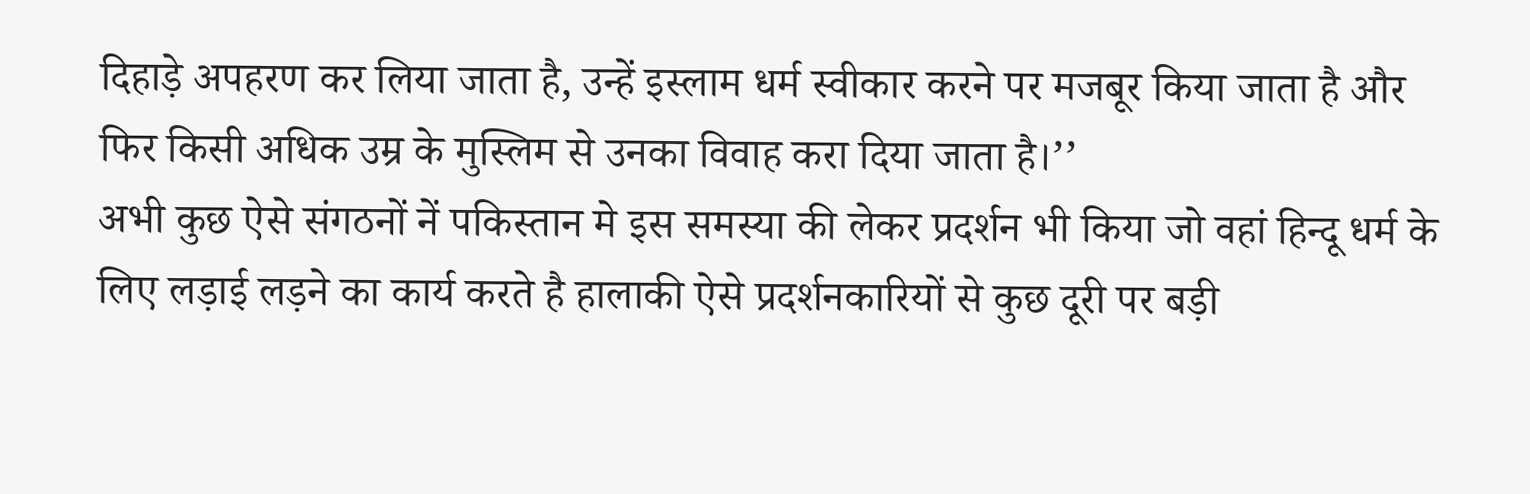दिहाड़े अपहरण कर लिया जाता है, उन्हें इस्लाम धर्म स्वीकार करने पर मजबूर किया जाता है और फिर किसी अधिक उम्र के मुस्लिम से उनका विवाह करा दिया जाता है।’’
अभी कुछ ऐसे संगठनों नें पकिस्तान मे इस समस्या की लेकर प्रदर्शन भी किया जो वहां हिन्दू धर्म के लिए लड़ाई लड़ने का कार्य करते है हालाकी ऐसे प्रदर्शनकारियों से कुछ दूरी पर बड़ी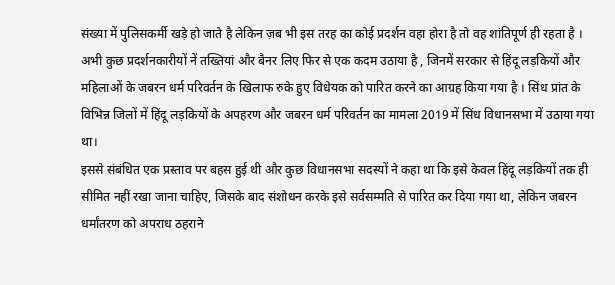संख्या में पुलिसकर्मी खड़े हो जाते है लेकिन ज़ब भी इस तरह का कोई प्रदर्शन वहा होरा है तो वह शांतिपूर्ण ही रहता है । अभी कुछ प्रदर्शनकारीयों नें तख्तियां और बैनर लिए फिर से एक कदम उठाया है , जिनमें सरकार से हिंदू लड़कियों और महिलाओं के जबरन धर्म परिवर्तन के खिलाफ रुके हुए विधेयक को पारित करने का आग्रह किया गया है । सिंध प्रांत के विभिन्न जिलों में हिंदू लड़कियों के अपहरण और जबरन धर्म परिवर्तन का मामला 2019 में सिंध विधानसभा में उठाया गया था।
इससे संबंधित एक प्रस्ताव पर बहस हुई थी और कुछ विधानसभा सदस्यों ने कहा था कि इसे केवल हिंदू लड़कियों तक ही सीमित नहीं रखा जाना चाहिए, जिसके बाद संशोधन करके इसे सर्वसम्मति से पारित कर दिया गया था, लेकिन जबरन धर्मांतरण को अपराध ठहराने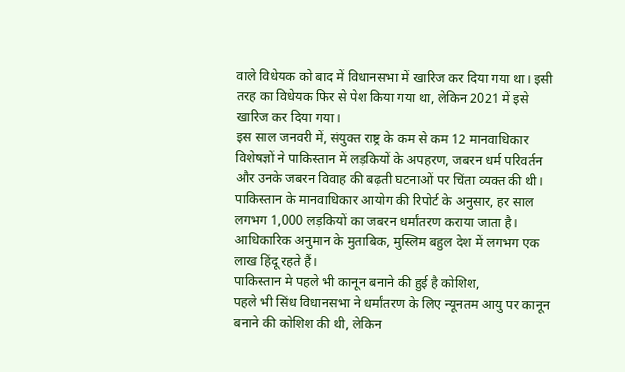वाले विधेयक को बाद में विधानसभा में खारिज कर दिया गया था। इसी तरह का विधेयक फिर से पेश किया गया था, लेकिन 2021 में इसे खारिज कर दिया गया।
इस साल जनवरी में, संयुक्त राष्ट्र के कम से कम 12 मानवाधिकार विशेषज्ञों ने पाकिस्तान में लड़कियों के अपहरण, जबरन धर्म परिवर्तन और उनके जबरन विवाह की बढ़ती घटनाओं पर चिंता व्यक्त की थी। पाकिस्तान के मानवाधिकार आयोग की रिपोर्ट के अनुसार, हर साल लगभग 1,000 लड़कियों का जबरन धर्मांतरण कराया जाता है। आधिकारिक अनुमान के मुताबिक, मुस्लिम बहुल देश में लगभग एक लाख हिंदू रहते हैं।
पाकिस्तान मे पहले भी कानून बनाने की हुई है कोशिश,
पहले भी सिंध विधानसभा ने धर्मांतरण के लिए न्यूनतम आयु पर कानून बनाने की कोशिश की थी, लेकिन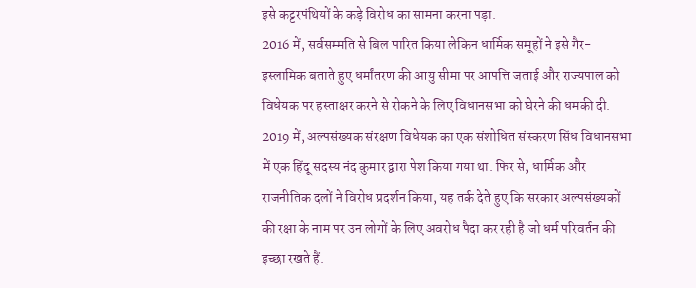इसे कट्टरपंथियों के कड़े विरोध का सामना करना पड़ा.
2016 में, सर्वसम्मति से बिल पारित किया लेकिन धार्मिक समूहों ने इसे गैर-इस्लामिक बताते हुए धर्मांतरण की आयु सीमा पर आपत्ति जताई और राज्यपाल को विधेयक पर हस्ताक्षर करने से रोकने के लिए विधानसभा को घेरने की धमकी दी.
2019 में, अल्पसंख्यक संरक्षण विधेयक का एक संशोधित संस्करण सिंध विधानसभा में एक हिंदू सदस्य नंद कुमार द्वारा पेश किया गया था. फिर से, धार्मिक और राजनीतिक दलों ने विरोध प्रदर्शन किया, यह तर्क देते हुए कि सरकार अल्पसंख्यकों की रक्षा के नाम पर उन लोगों के लिए अवरोध पैदा कर रही है जो धर्म परिवर्तन की इच्छा रखते हैं.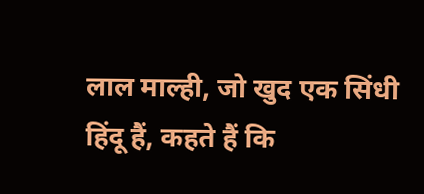लाल माल्ही, जो खुद एक सिंधी हिंदू हैं, कहते हैं कि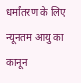धर्मांतरण के लिए न्यूनतम आयु का कानून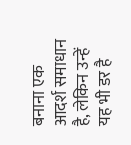बनाना एक आदर्श समाधान है, लेकिन उन्हें यह भी डर है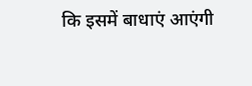कि इसमें बाधाएं आएंगी